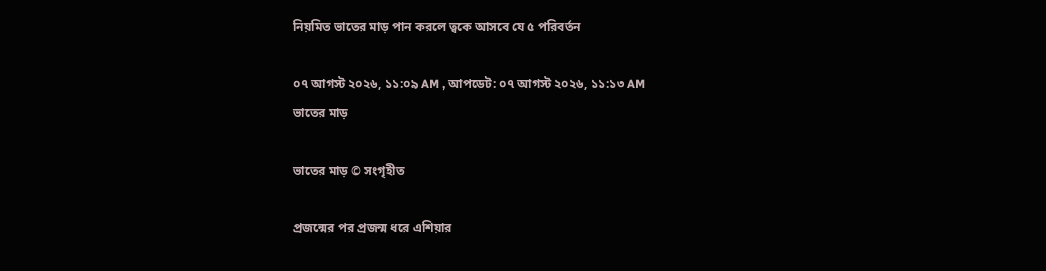নিয়মিত ভাতের মাড় পান করলে ত্বকে আসবে যে ৫ পরিবর্তন

০৭ আগস্ট ২০২৬, ১১:০৯ AM , আপডেট: ০৭ আগস্ট ২০২৬, ১১:১৩ AM
ভাতের মাড়

ভাতের মাড় © সংগৃহীত

প্রজন্মের পর প্রজন্ম ধরে এশিয়ার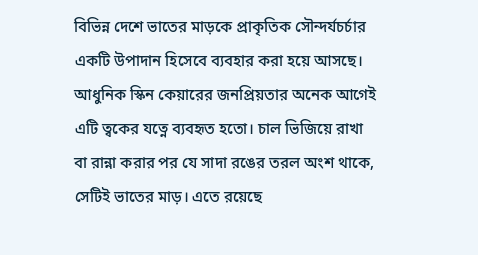বিভিন্ন দেশে ভাতের মাড়কে প্রাকৃতিক সৌন্দর্যচর্চার একটি উপাদান হিসেবে ব্যবহার করা হয়ে আসছে। আধুনিক স্কিন কেয়ারের জনপ্রিয়তার অনেক আগেই এটি ত্বকের যত্নে ব্যবহৃত হতো। চাল ভিজিয়ে রাখা বা রান্না করার পর যে সাদা রঙের তরল অংশ থাকে, সেটিই ভাতের মাড়। এতে রয়েছে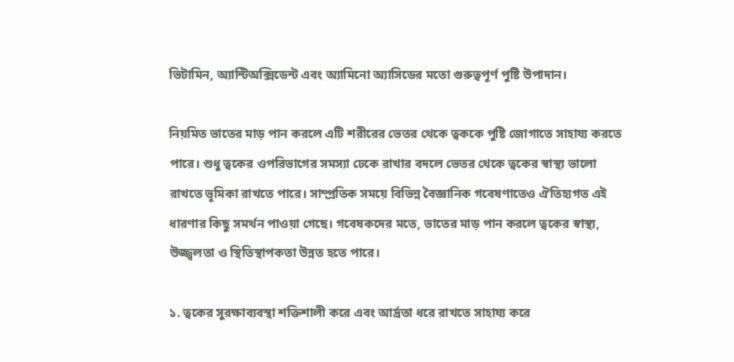ভিটামিন, অ্যান্টিঅক্সিডেন্ট এবং অ্যামিনো অ্যাসিডের মতো গুরুত্বপূর্ণ পুষ্টি উপাদান।

নিয়মিত ভাতের মাড় পান করলে এটি শরীরের ভেতর থেকে ত্বককে পুষ্টি জোগাতে সাহায্য করতে পারে। শুধু ত্বকের ওপরিভাগের সমস্যা ঢেকে রাখার বদলে ভেতর থেকে ত্বকের স্বাস্থ্য ভালো রাখতে ভূমিকা রাখতে পারে। সাম্প্রতিক সময়ে বিভিন্ন বৈজ্ঞানিক গবেষণাতেও ঐতিহ্যগত এই ধারণার কিছু সমর্থন পাওয়া গেছে। গবেষকদের মতে, ভাতের মাড় পান করলে ত্বকের স্বাস্থ্য, উজ্জ্বলতা ও স্থিতিস্থাপকতা উন্নত হতে পারে।

১. ত্বকের সুরক্ষাব্যবস্থা শক্তিশালী করে এবং আর্দ্রতা ধরে রাখতে সাহায্য করে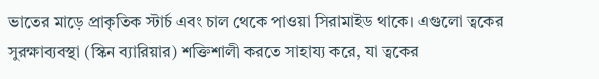ভাতের মাড়ে প্রাকৃতিক স্টার্চ এবং চাল থেকে পাওয়া সিরামাইড থাকে। এগুলো ত্বকের সুরক্ষাব্যবস্থা (স্কিন ব্যারিয়ার) শক্তিশালী করতে সাহায্য করে, যা ত্বকের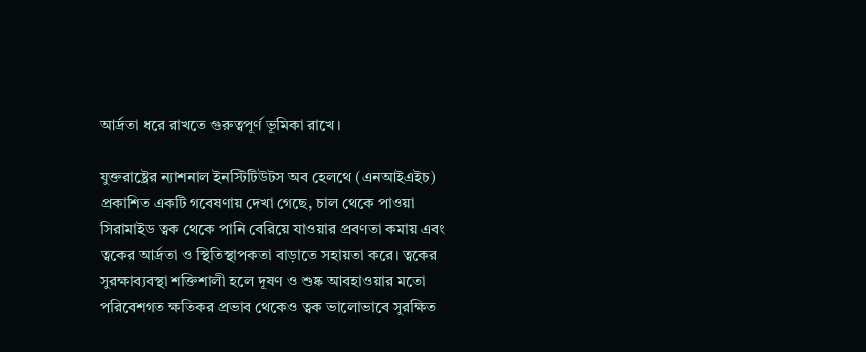আর্দ্রতা ধরে রাখতে গুরুত্বপূর্ণ ভূমিকা রাখে।

যুক্তরাষ্ট্রের ন্যাশনাল ইনস্টিটিউটস অব হেলথে (এনআইএইচ) প্রকাশিত একটি গবেষণায় দেখা গেছে, চাল থেকে পাওয়া সিরামাইড ত্বক থেকে পানি বেরিয়ে যাওয়ার প্রবণতা কমায় এবং ত্বকের আর্দ্রতা ও স্থিতিস্থাপকতা বাড়াতে সহায়তা করে। ত্বকের সুরক্ষাব্যবস্থা শক্তিশালী হলে দূষণ ও শুষ্ক আবহাওয়ার মতো পরিবেশগত ক্ষতিকর প্রভাব থেকেও ত্বক ভালোভাবে সুরক্ষিত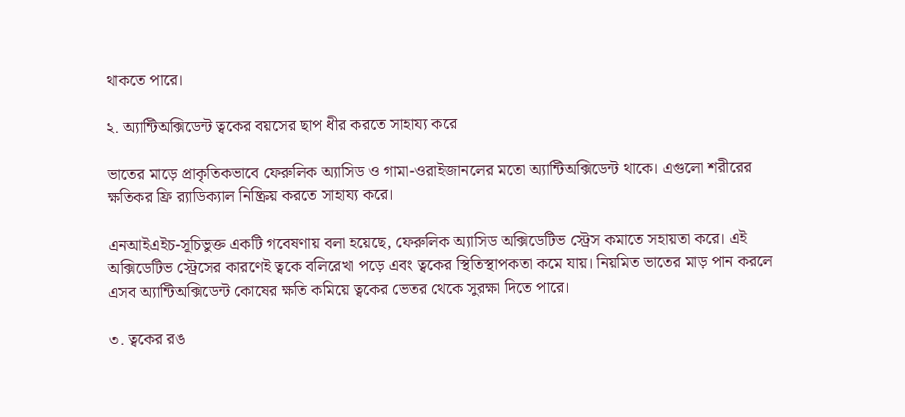থাকতে পারে।

২. অ্যান্টিঅক্সিডেন্ট ত্বকের বয়সের ছাপ ধীর করতে সাহায্য করে

ভাতের মাড়ে প্রাকৃতিকভাবে ফেরুলিক অ্যাসিড ও গামা-ওরাইজানলের মতো অ্যান্টিঅক্সিডেন্ট থাকে। এগুলো শরীরের ক্ষতিকর ফ্রি র‌্যাডিক্যাল নিষ্ক্রিয় করতে সাহায্য করে।

এনআইএইচ-সূচিভুক্ত একটি গবেষণায় বলা হয়েছে, ফেরুলিক অ্যাসিড অক্সিডেটিভ স্ট্রেস কমাতে সহায়তা করে। এই অক্সিডেটিভ স্ট্রেসের কারণেই ত্বকে বলিরেখা পড়ে এবং ত্বকের স্থিতিস্থাপকতা কমে যায়। নিয়মিত ভাতের মাড় পান করলে এসব অ্যান্টিঅক্সিডেন্ট কোষের ক্ষতি কমিয়ে ত্বকের ভেতর থেকে সুরক্ষা দিতে পারে।

৩. ত্বকের রঙ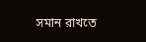সমান রাখতে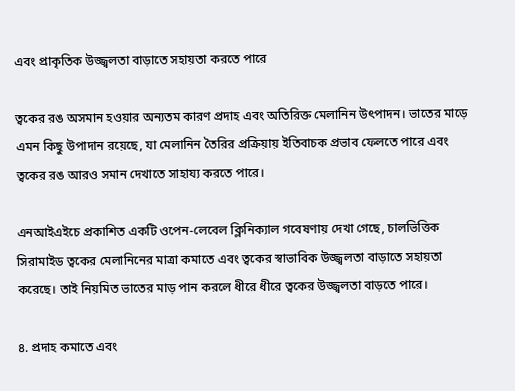এবং প্রাকৃতিক উজ্জ্বলতা বাড়াতে সহায়তা করতে পারে

ত্বকের রঙ অসমান হওয়ার অন্যতম কারণ প্রদাহ এবং অতিরিক্ত মেলানিন উৎপাদন। ভাতের মাড়ে এমন কিছু উপাদান রয়েছে, যা মেলানিন তৈরির প্রক্রিয়ায় ইতিবাচক প্রভাব ফেলতে পারে এবং ত্বকের রঙ আরও সমান দেখাতে সাহায্য করতে পারে।

এনআইএইচে প্রকাশিত একটি ওপেন-লেবেল ক্লিনিক্যাল গবেষণায় দেখা গেছে, চালভিত্তিক সিরামাইড ত্বকের মেলানিনের মাত্রা কমাতে এবং ত্বকের স্বাভাবিক উজ্জ্বলতা বাড়াতে সহায়তা করেছে। তাই নিয়মিত ভাতের মাড় পান করলে ধীরে ধীরে ত্বকের উজ্জ্বলতা বাড়তে পারে।

৪. প্রদাহ কমাতে এবং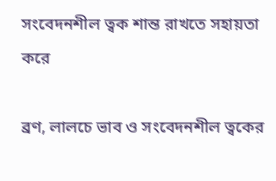সংবেদনশীল ত্বক শান্ত রাখতে সহায়তা করে

ব্রণ, লালচে ভাব ও সংবেদনশীল ত্বকের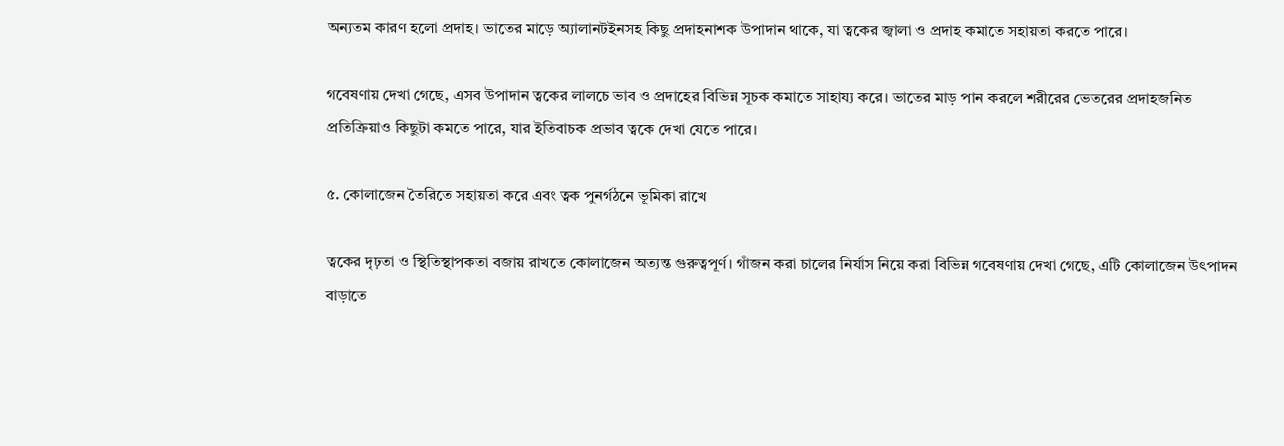অন্যতম কারণ হলো প্রদাহ। ভাতের মাড়ে অ্যালানটইনসহ কিছু প্রদাহনাশক উপাদান থাকে, যা ত্বকের জ্বালা ও প্রদাহ কমাতে সহায়তা করতে পারে।

গবেষণায় দেখা গেছে, এসব উপাদান ত্বকের লালচে ভাব ও প্রদাহের বিভিন্ন সূচক কমাতে সাহায্য করে। ভাতের মাড় পান করলে শরীরের ভেতরের প্রদাহজনিত প্রতিক্রিয়াও কিছুটা কমতে পারে, যার ইতিবাচক প্রভাব ত্বকে দেখা যেতে পারে।

৫. কোলাজেন তৈরিতে সহায়তা করে এবং ত্বক পুনর্গঠনে ভূমিকা রাখে

ত্বকের দৃঢ়তা ও স্থিতিস্থাপকতা বজায় রাখতে কোলাজেন অত্যন্ত গুরুত্বপূর্ণ। গাঁজন করা চালের নির্যাস নিয়ে করা বিভিন্ন গবেষণায় দেখা গেছে, এটি কোলাজেন উৎপাদন বাড়াতে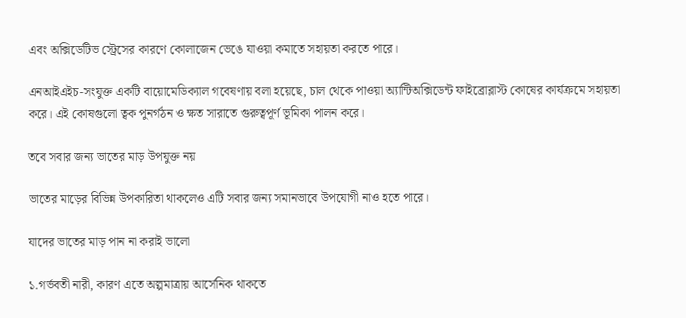এবং অক্সিডেটিভ স্ট্রেসের কারণে কোলাজেন ভেঙে যাওয়া কমাতে সহায়তা করতে পারে।

এনআইএইচ-সংযুক্ত একটি বায়োমেডিক্যাল গবেষণায় বলা হয়েছে, চাল থেকে পাওয়া অ্যান্টিঅক্সিডেন্ট ফাইব্রোব্লাস্ট কোষের কার্যক্রমে সহায়তা করে। এই কোষগুলো ত্বক পুনর্গঠন ও ক্ষত সারাতে গুরুত্বপূর্ণ ভূমিকা পালন করে।

তবে সবার জন্য ভাতের মাড় উপযুক্ত নয়

ভাতের মাড়ের বিভিন্ন উপকারিতা থাকলেও এটি সবার জন্য সমানভাবে উপযোগী নাও হতে পারে।

যাদের ভাতের মাড় পান না করাই ভালো

১.গর্ভবতী নারী, কারণ এতে অল্পমাত্রায় আর্সেনিক থাকতে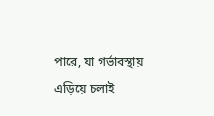পারে, যা গর্ভাবস্থায় এড়িয়ে চলাই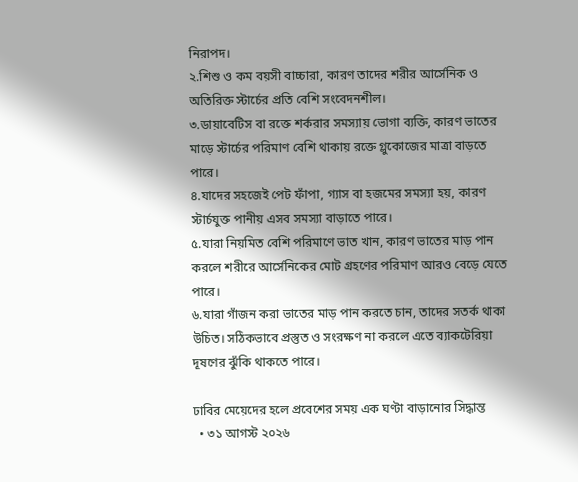নিরাপদ।
২.শিশু ও কম বয়সী বাচ্চারা, কারণ তাদের শরীর আর্সেনিক ও অতিরিক্ত স্টার্চের প্রতি বেশি সংবেদনশীল।
৩.ডায়াবেটিস বা রক্তে শর্করার সমস্যায় ভোগা ব্যক্তি, কারণ ভাতের মাড়ে স্টার্চের পরিমাণ বেশি থাকায় রক্তে গ্লুকোজের মাত্রা বাড়তে পারে।
৪.যাদের সহজেই পেট ফাঁপা, গ্যাস বা হজমের সমস্যা হয়, কারণ স্টার্চযুক্ত পানীয় এসব সমস্যা বাড়াতে পারে।
৫.যারা নিয়মিত বেশি পরিমাণে ভাত খান, কারণ ভাতের মাড় পান করলে শরীরে আর্সেনিকের মোট গ্রহণের পরিমাণ আরও বেড়ে যেতে পারে।
৬.যারা গাঁজন করা ভাতের মাড় পান করতে চান, তাদের সতর্ক থাকা উচিত। সঠিকভাবে প্রস্তুত ও সংরক্ষণ না করলে এতে ব্যাকটেরিয়া দূষণের ঝুঁকি থাকতে পারে।

ঢাবির মেয়েদের হলে প্রবেশের সময় এক ঘণ্টা বাড়ানোর সিদ্ধান্ত
  • ৩১ আগস্ট ২০২৬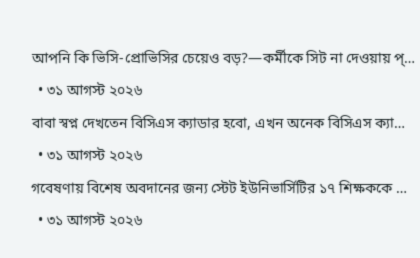আপনি কি ভিসি-প্রোভিসির চেয়েও বড়?—কর্মীকে সিট না দেওয়ায় প্…
  • ৩১ আগস্ট ২০২৬
বাবা স্বপ্ন দেখতেন বিসিএস ক্যাডার হবো, এখন অনেক বিসিএস ক্যা…
  • ৩১ আগস্ট ২০২৬
গবেষণায় বিশেষ অবদানের জন্য স্টেট ইউনিভার্সিটির ১৭ শিক্ষককে …
  • ৩১ আগস্ট ২০২৬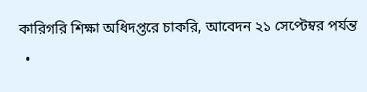কারিগরি শিক্ষা অধিদপ্তরে চাকরি, আবেদন ২১ সেপ্টেম্বর পর্যন্ত
  •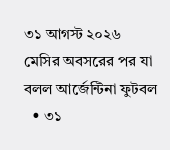৩১ আগস্ট ২০২৬
মেসির অবসরের পর যা বলল আর্জেন্টিনা ফুটবল
  • ৩১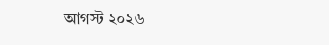আগস্ট ২০২৬